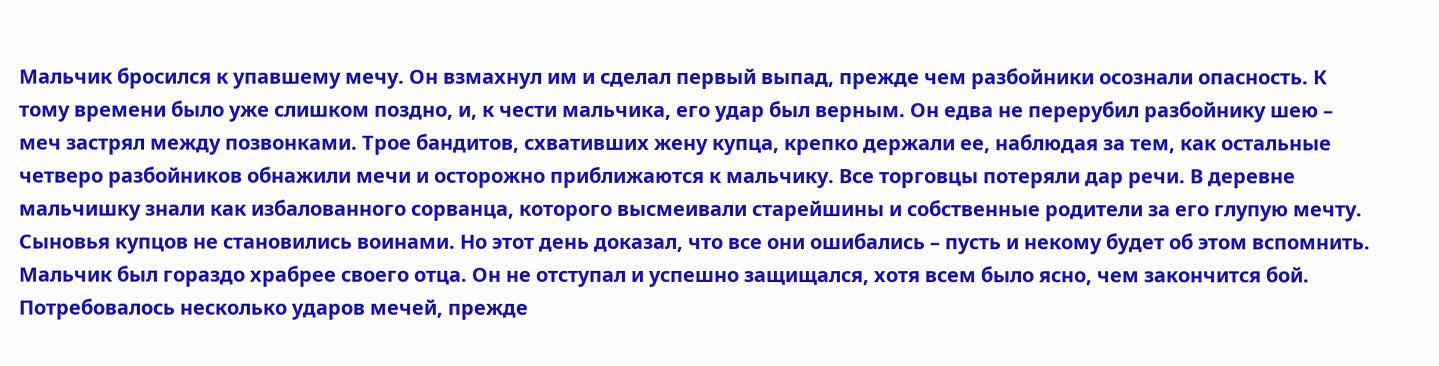Мальчик бросился к упавшему мечу. Он взмахнул им и сделал первый выпад, прежде чем разбойники осознали опасность. К тому времени было уже слишком поздно, и, к чести мальчика, его удар был верным. Он едва не перерубил разбойнику шею – меч застрял между позвонками. Трое бандитов, схвативших жену купца, крепко держали ее, наблюдая за тем, как остальные четверо разбойников обнажили мечи и осторожно приближаются к мальчику. Все торговцы потеряли дар речи. В деревне мальчишку знали как избалованного сорванца, которого высмеивали старейшины и собственные родители за его глупую мечту. Сыновья купцов не становились воинами. Но этот день доказал, что все они ошибались – пусть и некому будет об этом вспомнить. Мальчик был гораздо храбрее своего отца. Он не отступал и успешно защищался, хотя всем было ясно, чем закончится бой. Потребовалось несколько ударов мечей, прежде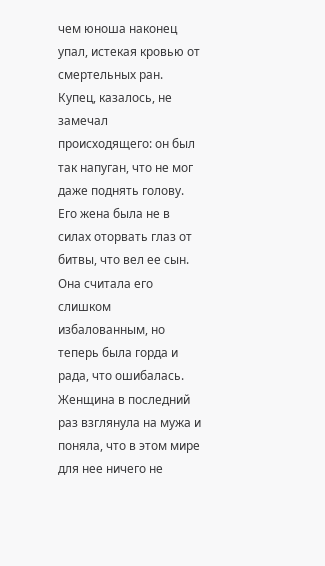чем юноша наконец упал, истекая кровью от смертельных ран.
Купец, казалось, не замечал происходящего: он был так напуган, что не мог даже поднять голову. Его жена была не в силах оторвать глаз от битвы, что вел ее сын. Она считала его слишком избалованным, но теперь была горда и рада, что ошибалась. Женщина в последний раз взглянула на мужа и поняла, что в этом мире для нее ничего не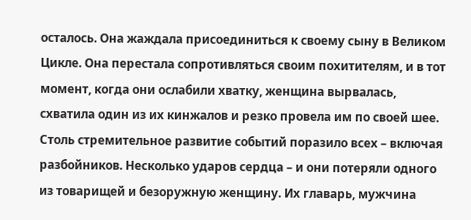осталось. Она жаждала присоединиться к своему сыну в Великом Цикле. Она перестала сопротивляться своим похитителям, и в тот момент, когда они ослабили хватку, женщина вырвалась, схватила один из их кинжалов и резко провела им по своей шее.
Столь стремительное развитие событий поразило всех – включая разбойников. Несколько ударов сердца – и они потеряли одного из товарищей и безоружную женщину. Их главарь, мужчина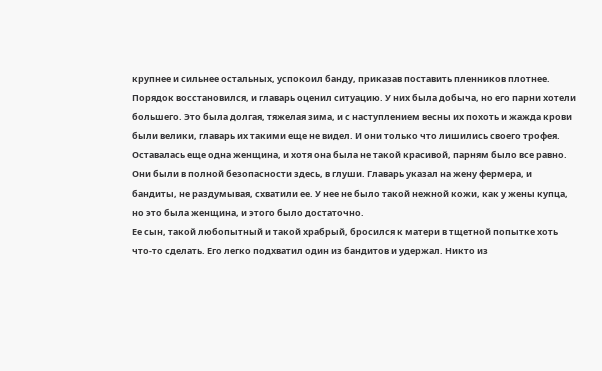крупнее и сильнее остальных, успокоил банду, приказав поставить пленников плотнее. Порядок восстановился, и главарь оценил ситуацию. У них была добыча, но его парни хотели большего. Это была долгая, тяжелая зима, и с наступлением весны их похоть и жажда крови были велики, главарь их такими еще не видел. И они только что лишились своего трофея.
Оставалась еще одна женщина, и хотя она была не такой красивой, парням было все равно. Они были в полной безопасности здесь, в глуши. Главарь указал на жену фермера, и бандиты, не раздумывая, схватили ее. У нее не было такой нежной кожи, как у жены купца, но это была женщина, и этого было достаточно.
Ее сын, такой любопытный и такой храбрый, бросился к матери в тщетной попытке хоть что-то сделать. Его легко подхватил один из бандитов и удержал. Никто из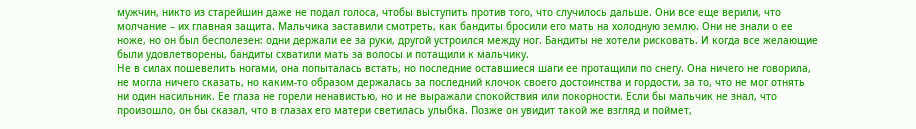мужчин, никто из старейшин даже не подал голоса, чтобы выступить против того, что случилось дальше. Они все еще верили, что молчание – их главная защита. Мальчика заставили смотреть, как бандиты бросили его мать на холодную землю. Они не знали о ее ноже, но он был бесполезен: одни держали ее за руки, другой устроился между ног. Бандиты не хотели рисковать. И когда все желающие были удовлетворены, бандиты схватили мать за волосы и потащили к мальчику.
Не в силах пошевелить ногами, она попыталась встать, но последние оставшиеся шаги ее протащили по снегу. Она ничего не говорила, не могла ничего сказать, но каким-то образом держалась за последний клочок своего достоинства и гордости, за то, что не мог отнять ни один насильник. Ее глаза не горели ненавистью, но и не выражали спокойствия или покорности. Если бы мальчик не знал, что произошло, он бы сказал, что в глазах его матери светилась улыбка. Позже он увидит такой же взгляд и поймет,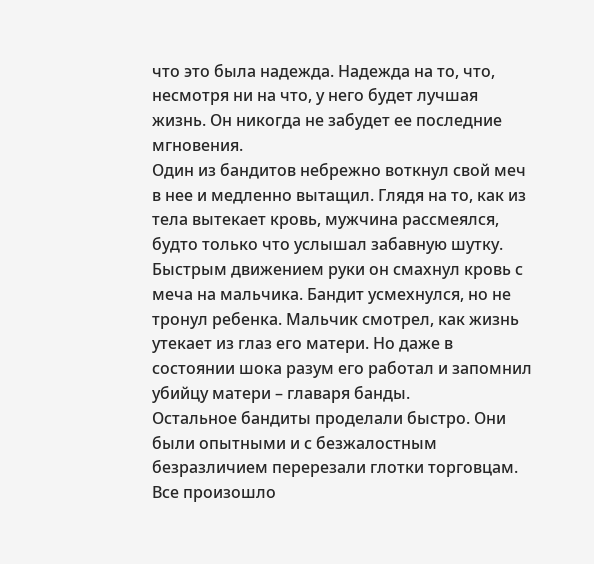что это была надежда. Надежда на то, что, несмотря ни на что, у него будет лучшая жизнь. Он никогда не забудет ее последние мгновения.
Один из бандитов небрежно воткнул свой меч в нее и медленно вытащил. Глядя на то, как из тела вытекает кровь, мужчина рассмеялся, будто только что услышал забавную шутку. Быстрым движением руки он смахнул кровь с меча на мальчика. Бандит усмехнулся, но не тронул ребенка. Мальчик смотрел, как жизнь утекает из глаз его матери. Но даже в состоянии шока разум его работал и запомнил убийцу матери – главаря банды.
Остальное бандиты проделали быстро. Они были опытными и с безжалостным безразличием перерезали глотки торговцам. Все произошло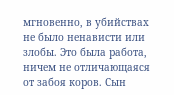мгновенно, в убийствах не было ненависти или злобы. Это была работа, ничем не отличающаяся от забоя коров. Сын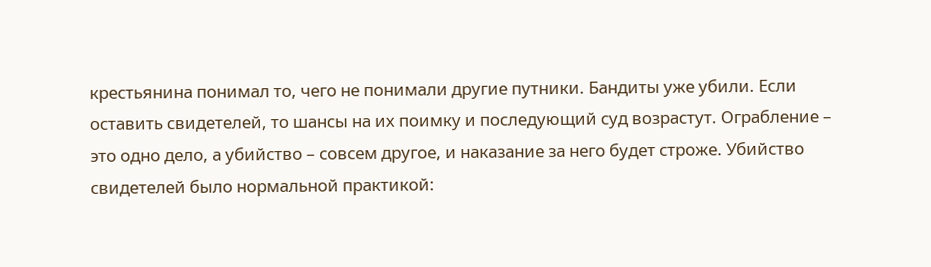крестьянина понимал то, чего не понимали другие путники. Бандиты уже убили. Если оставить свидетелей, то шансы на их поимку и последующий суд возрастут. Ограбление – это одно дело, а убийство – совсем другое, и наказание за него будет строже. Убийство свидетелей было нормальной практикой: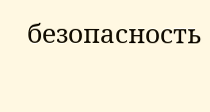безопасность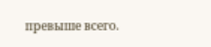превыше всего.